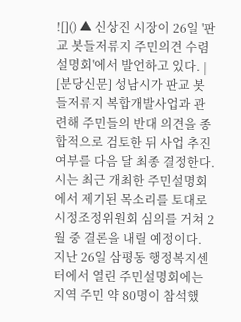![]() ▲ 신상진 시장이 26일 '판교 봇들저류지 주민의견 수렴 설명회'에서 발언하고 있다. |
[분당신문] 성남시가 판교 봇들저류지 복합개발사업과 관련해 주민들의 반대 의견을 종합적으로 검토한 뒤 사업 추진 여부를 다음 달 최종 결정한다. 시는 최근 개최한 주민설명회에서 제기된 목소리를 토대로 시정조정위원회 심의를 거쳐 2월 중 결론을 내릴 예정이다.
지난 26일 삼평동 행정복지센터에서 열린 주민설명회에는 지역 주민 약 80명이 참석했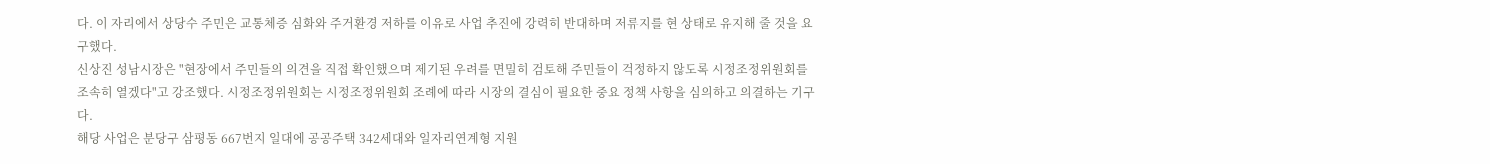다. 이 자리에서 상당수 주민은 교통체증 심화와 주거환경 저하를 이유로 사업 추진에 강력히 반대하며 저류지를 현 상태로 유지해 줄 것을 요구했다.
신상진 성남시장은 "현장에서 주민들의 의견을 직접 확인했으며 제기된 우려를 면밀히 검토해 주민들이 걱정하지 않도록 시정조정위원회를 조속히 열겠다"고 강조했다. 시정조정위원회는 시정조정위원회 조례에 따라 시장의 결심이 필요한 중요 정책 사항을 심의하고 의결하는 기구다.
해당 사업은 분당구 삼평동 667번지 일대에 공공주택 342세대와 일자리연계형 지원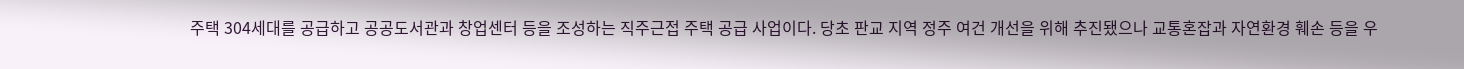주택 304세대를 공급하고 공공도서관과 창업센터 등을 조성하는 직주근접 주택 공급 사업이다. 당초 판교 지역 정주 여건 개선을 위해 추진됐으나 교통혼잡과 자연환경 훼손 등을 우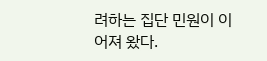려하는 집단 민원이 이어져 왔다.